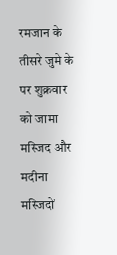रमजान के तीसरे जुमे के पर शुक्रवार को जामा मस्जिद और मदीना मस्जिदों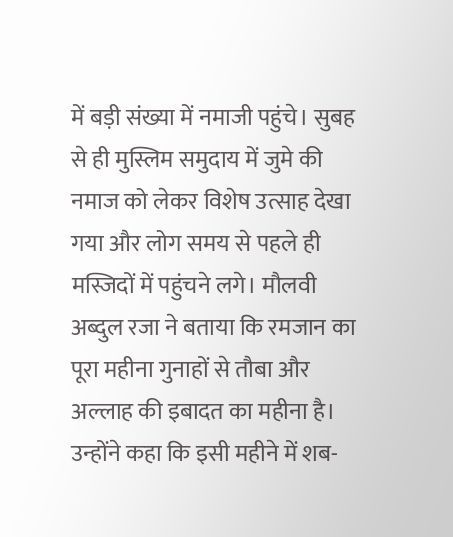में बड़ी संख्या में नमाजी पहुंचे। सुबह से ही मुस्लिम समुदाय में जुमे की नमाज को लेकर विशेष उत्साह देखा गया और लोग समय से पहले ही मस्जिदों में पहुंचने लगे। मौलवी अब्दुल रजा ने बताया कि रमजान का पूरा महीना गुनाहों से तौबा और अल्लाह की इबादत का महीना है। उन्होंने कहा कि इसी महीने में शब-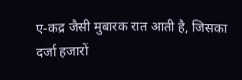ए-कद्र जैसी मुबारक रात आती है, जिसका दर्जा हजारों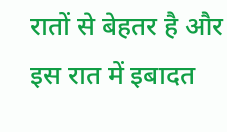रातों से बेहतर है और इस रात में इबादत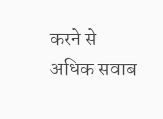करने से अधिक सवाब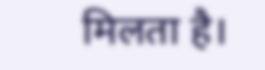मिलता है।